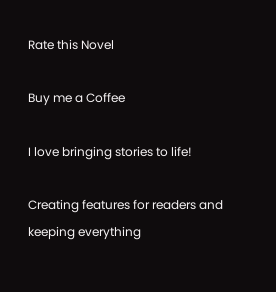Rate this Novel

Buy me a Coffee

I love bringing stories to life!

Creating features for readers and keeping everything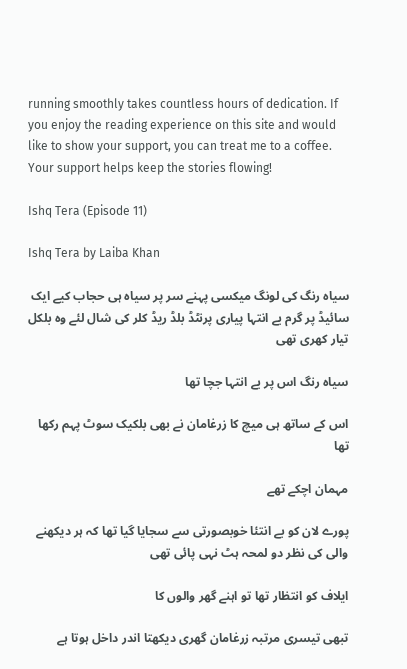running smoothly takes countless hours of dedication. If you enjoy the reading experience on this site and would like to show your support, you can treat me to a coffee. Your support helps keep the stories flowing!

Ishq Tera (Episode 11)

Ishq Tera by Laiba Khan

سیاہ رنگ کی لونگ میکسی پہنے سر پر سیاہ ہی حجاب کیے ایک سائیڈ پر گرم بے انتہا پیاری پرنٹڈ بلڈ ریڈ کلر کی شال لئے وہ بلکل تیار کھری تھی

سیاہ رنگ اس پر بے انتہا جچا تھا

اس کے ساتھ ہی میچ کا زرغامان نے بھی بلکیک سوٹ پہم رکھا تھا

مہمان اچکے تھے

پورے لان کو بے انتئا خوبصورتی سے سجایا گیا تھا کہ ہر دیکھنے والی کی نظر دو لمحہ ہٹ نہی پائی تھی

ایلاف کو انتظار تھا تو اہنے گھر والوں کا

تبھی تیسری مرتبہ زرغامان گھری دیکھتا اندر داخل ہوتا ہے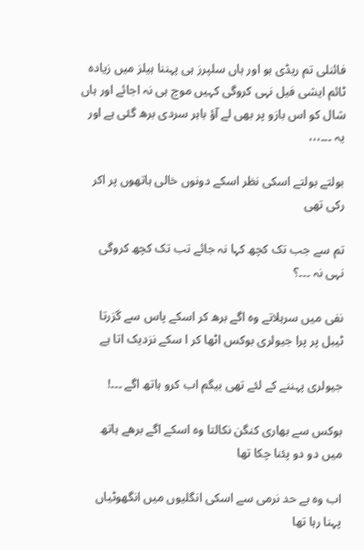فائنلی تم ریڈی ہو اور ہاں سلپرز ہی پہننا ہیلز میں زیادہ ٹائم ایشی فیل نہی کروگی کہیں موچ ہی نہ اجائے اور ہاں شال کو اس بازو پر بھی لے آؤ باہر سردی برھ گئی ہے اور یہ ۔۔۔،،،

بولتے بولتے اسکی نظر اسکے دونوں خالی ہاتھوں پر اکر رکی تھی

تم سے جب تک کچھ کہا نہ جائے تب تک کچھ کروگی نہی نہ ۔۔۔؟

نفی میں سرہلاتے وہ اگے برھ کر اسکے پاس سے گزرتا ٹیبل پر پرا جیولری بوکس اٹھا کر ا سکے نزدیک اتا ہے

جیولری پہننے کے لئے تھی بیگم اب کرو ہاتھ اگے ۔۔۔!

بوکس سے بھاری کنگن نکالتا وہ اسکے اگے برھے ہاتھ میں دو دو پئنا چکا تھا

اب وہ بے حد نرمی سے اسکی انگلیوں میں انگھوٹیاں پہنا رہا تھا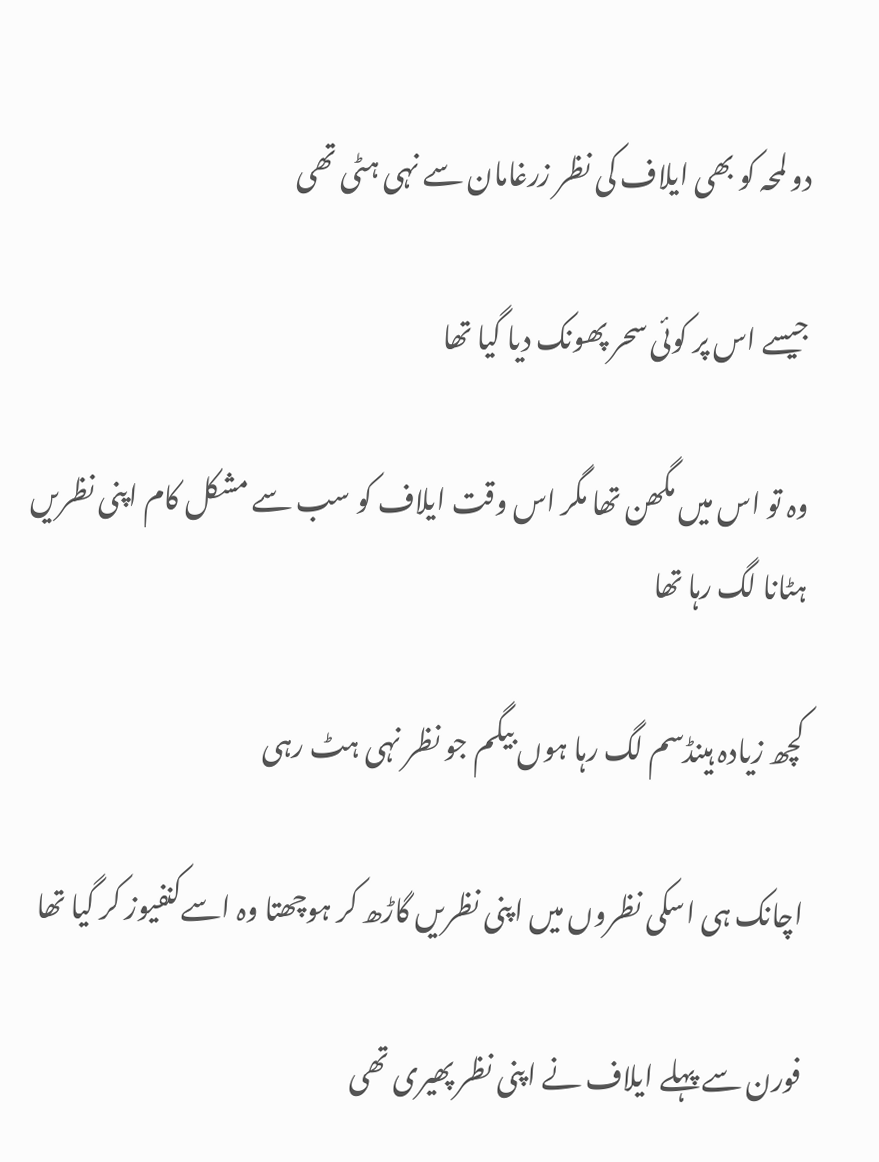دو لمحہ کو بھی ایلاف کی نظر زرغامان سے نہی ہٹی تھی

جیسے اس پر کوئی سحر پھونک دیا گیا تھا

وہ تو اس میں مگھن تھا مگر اس وقت ایلاف کو سب سے مشکل کام اپنی نظریں ہٹانا لگ رہا تھا

کچھ زیادہ ہینڈسم لگ رہا ہوں بیگم جو نظر نہی ہٹ رہی

اچانک ہی اسکی نظروں میں اپنی نظریں گاڑھ کر ہوچھتا وہ اسےکنفیوز کر گیا تھا

فورن سے پہلے ایلاف نے اپنی نظر پھیری تھی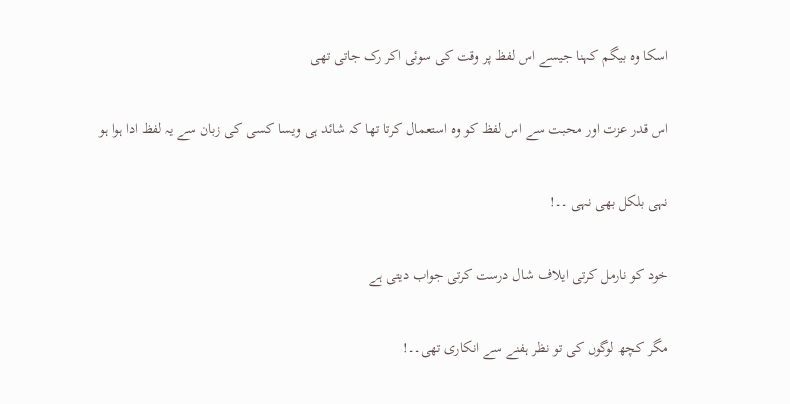اسکا وہ بیگم کہنا جیسے اس لفظ پر وقت کی سوئی اکر رک جاتی تھی

اس قدر عزت اور محبت سے اس لفظ کو وہ استعمال کرتا تھا کہ شائد ہی ویسا کسی کی زبان سے یہ لفظ ادا ہوا ہو

نہی بلکل بھی نہی ۔۔!

خود کو نارمل کرتی ایلاف شال درست کرتی جواب دیتی ہے

مگر کچھ لوگوں کی تو نظر ہفنے سے انکاری تھی۔۔!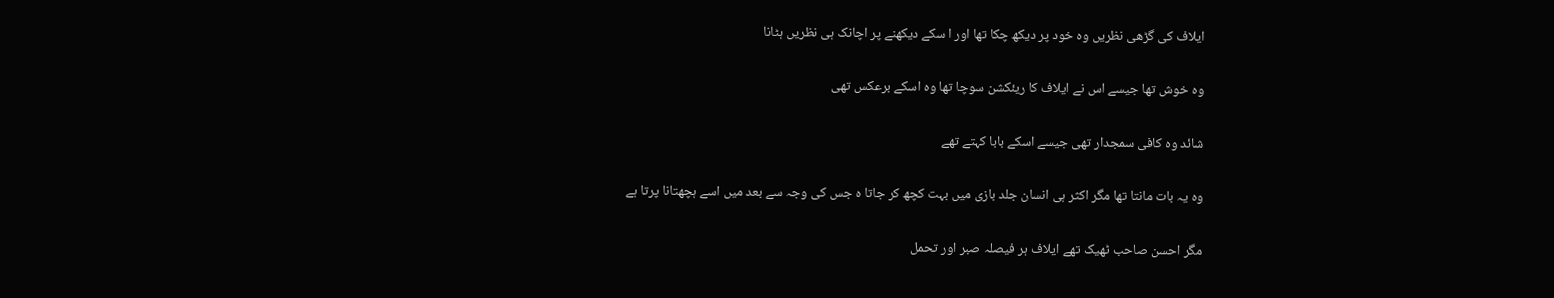ایلاف کی گڑھی نظریں وہ خود پر دیکھ چکا تھا اور ا سکے دیکھنے پر اچانک ہی نظریں ہٹانا

وہ خوش تھا جیسے اس نے ایلاف کا ریئکشن سوچا تھا وہ اسکے برعکس تھی

شائد وہ کافی سمجدار تھی جیسے اسکے بابا کہتے تھے

وہ یہ بات مانتا تھا مگر اکثر ہی انسان جلد بازی میں بہت کچھ کر جاتا ہ جس کی وجہ سے بعد میں اسے ہچھتانا پرتا ہے

مگر احسن صاحب ٹھیک تھے ایلاف ہر فیصلہ صبر اور تحمل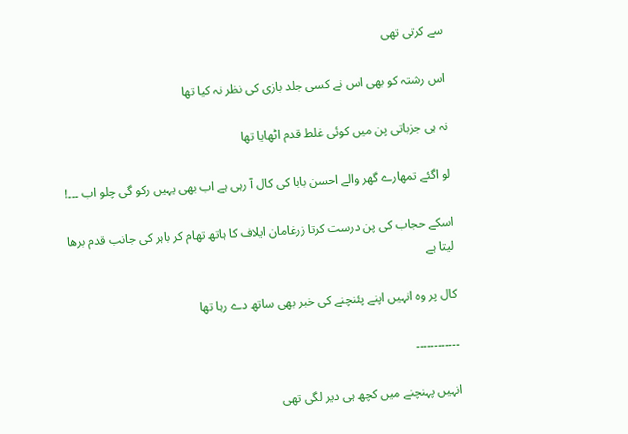سے کرتی تھی

اس رشتہ کو بھی اس نے کسی جلد بازی کی نظر نہ کیا تھا

نہ ہی جزباتی پن میں کوئی غلط قدم اٹھایا تھا

لو اگئے تمھارے گھر والے احسن بابا کی کال آ رہی ہے اب بھی یہیں رکو گی چلو اب ۔۔۔!

اسکے حجاب کی پن درست کرتا زرغامان ایلاف کا ہاتھ تھام کر باہر کی جانب قدم برھا لیتا ہے

کال پر وہ انہیں اپنے پئنچنے کی خبر بھی ساتھ دے رہا تھا

۔۔۔۔۔۔۔۔۔۔۔۔

انہیں پہنچنے میں کچھ ہی دیر لگی تھی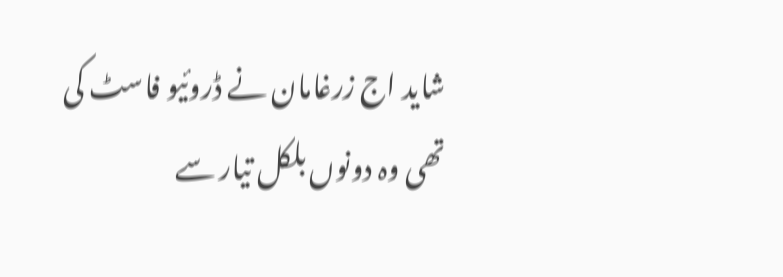شاید اج زرغامان نے ڈروئیو فاسٹ کی تھی وہ دونوں بلکل تیار سے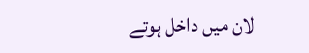لان میں داخل ہوتے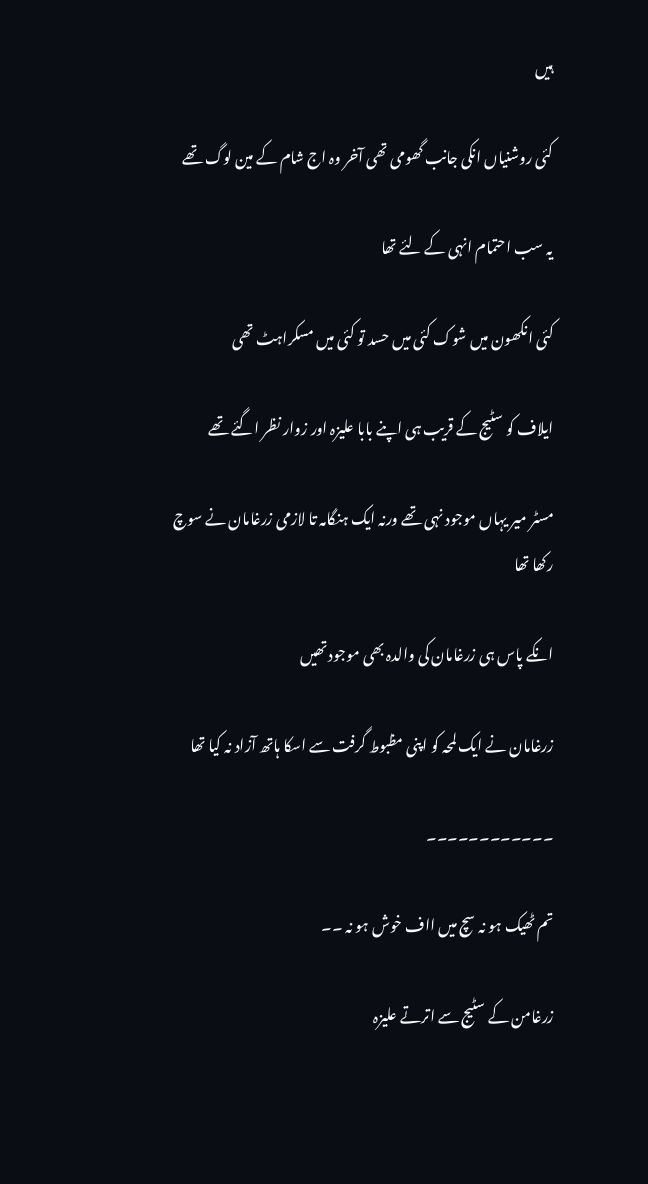ہیں

کئی روشنیاں انکی جانب گھومی تھی آخر وہ اج شام کے مین لوگ تھے

یہ سب احتمام انہی کے لئے تھا

کئی انکھون میں شوک کئی میں حسد تو کئی میں مسکراہٹ تھی

ایلاف کو سٹیج کے قریب ہی اپنے بابا علیزہ اور زوار نظر اگئے تھے

مسٹر میر یہاں موجود نہی تھے ورنہ ایک ہنگامہ تا لازمی زرغامان نے سوچ رکھا تھا

انکے پاس ہی زرغامان کی والدہ بھی موجود تھیں

زرغامان نے ایک لمحہ کو اپنی مظبوط گرفت سے اسکا ہاتھ آزاد نہ کیا تھا

۔۔۔۔۔۔۔۔۔۔۔۔

تم ٹھیک ہو نہ سچ میں ااف خوش ہو نہ ۔۔

زرغامن کے سٹیج سے اترتے علیزہ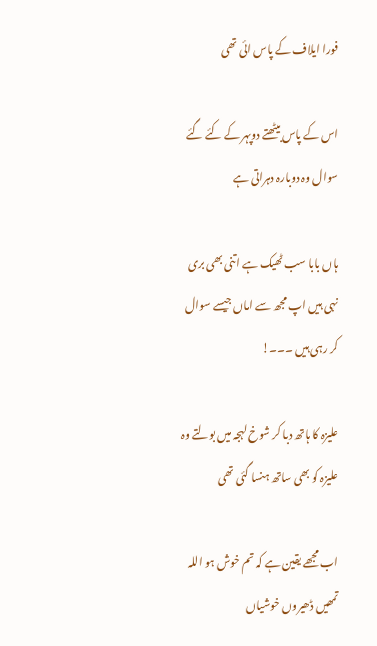فورا ایلاف کے پاس ائی تھی

اس کے پاس بیٹھتے دوپہر کے کئے گئے سوال وہ دوبارہ دہراتی ہے

ہاں بابا سب ٹھیک ہے اتنی بھی بری نہی ہیں اپ مجھ سے اماں جیسے سوال کر رہی ہیں ۔۔۔!

علیزہ کا ہاتھ دبا کر شوخ لہجہ میں بولتے وہ علیزہ کو بھی ساتھ ہنسا گئی تھی

اب مجھے یقین ہے کہ تم خوش ہو اللہ تمھیں ڈھیروں خوشیاں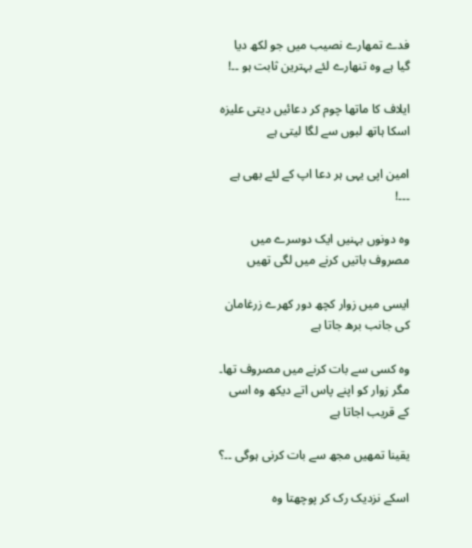فدے تمھارے نصیب میں جو لکھ دیا گیا ہے وہ تنھارے لئے بہترین ثابت ہو ۔۔!

ایلاف کا ماتھا چوم کر دعائیں دیتی علیزہ اسکا ہاتھ لبوں سے لگا لیتی ہے

امین اپی یہی ہر دعا اپ کے لئے بھی ہے ۔۔۔!

وہ دونوں بہنیں ایک دوسرے میں مصروف باتیں کرنے میں لگی تھیں

ایسی میں زوار کچھ دور کھرے زرغامان کی جانب برھ جاتا ہے

وہ کسی سے بات کرنے میں مصروف تھا۔ مگر زوار کو اپنے پاس اتے دیکھ وہ اسی کے قریب اجاتا ہے

یقینا تمھیں مجھ سے بات کرنی ہوگی ۔۔؟

اسکے نزدیک رک کر پوچھتا وہ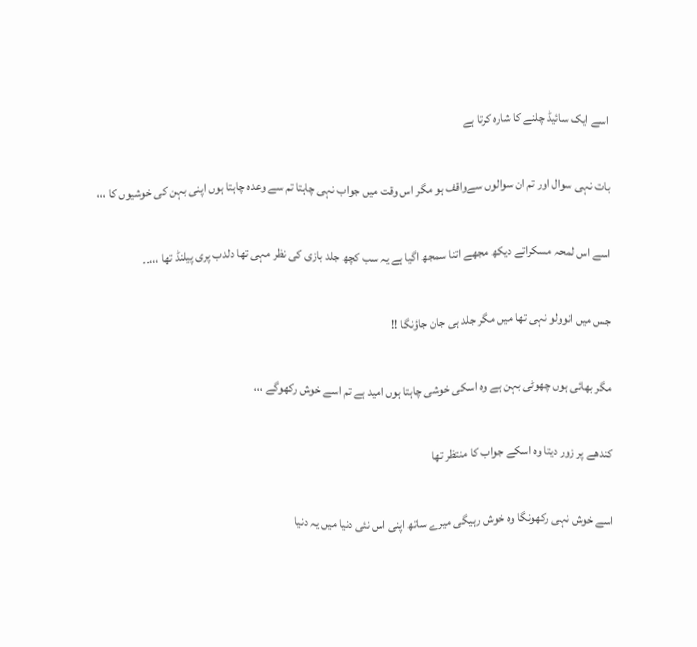اسے ایک سائیڈ چلنے کا شارہ کرتا ہے

بات نہی سوال اور تم ان سوالوں سےواقف ہو مگر اس وقت میں جواب نہی چاہتا تم سے وعدہ چاہتا ہوں اپنی بہن کی خوشیوں کا ،،،

اسے اس لمحہ مسکراتے دیکھ مجھے اتنا سمجھ اگیا ہے یہ سب کچھ جلد بازی کی نظر مہی تھا دلدب پری پیلنڈ تھا ،،،۔۔

جس میں انوولو نہی تھا میں مگر جلد ہی جان جاؤنگا !!

مگر بھائی ہوں چھوٹی بہن ہے وہ اسکی خوشی چاہتا ہوں امید ہے تم اسے خوش رکھوگے ،،،

کندھے پر زور دیتا وہ اسکے جواب کا منتظر تھا

اسے خوش نہی رکھونگا وہ خوش رہیگی میرے ساتھ اپنی اس نئی دنیا میں یہ دنیا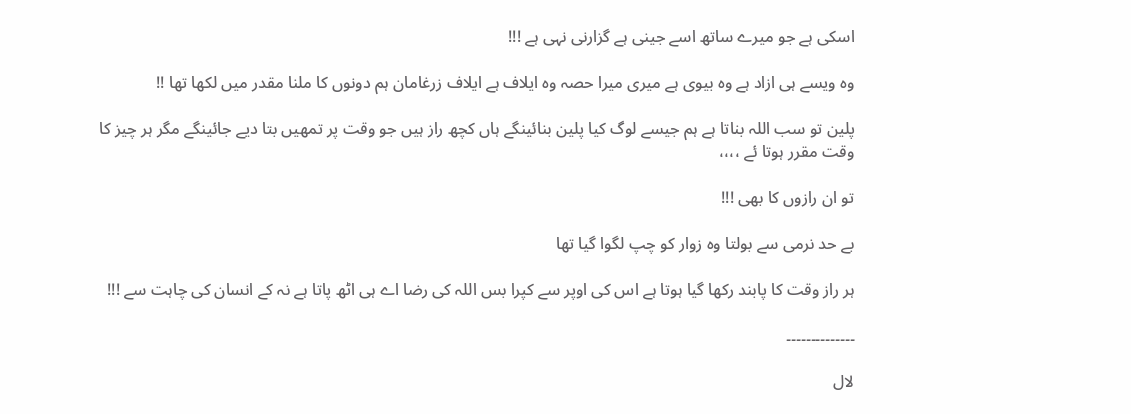اسکی ہے جو میرے ساتھ اسے جینی ہے گزارنی نہی ہے !!!

وہ ویسے ہی ازاد ہے وہ بیوی ہے میری میرا حصہ وہ ایلاف ہے ایلاف زرغامان ہم دونوں کا ملنا مقدر میں لکھا تھا !!

پلین تو سب اللہ بناتا ہے ہم جیسے لوگ کیا پلین بنائینگے ہاں کچھ راز ہیں جو وقت پر تمھیں بتا دیے جائینگے مگر ہر چیز کا وقت مقرر ہوتا ئے ،،،،

تو ان رازوں کا بھی !!!

بے حد نرمی سے بولتا وہ زوار کو چپ لگوا گیا تھا

ہر راز وقت کا پابند رکھا گیا ہوتا ہے اس کی اوپر سے کپرا بس اللہ کی رضا اے ہی اٹھ پاتا ہے نہ کے انسان کی چاہت سے !!!

۔۔۔۔۔۔۔۔۔۔۔۔۔۔

لال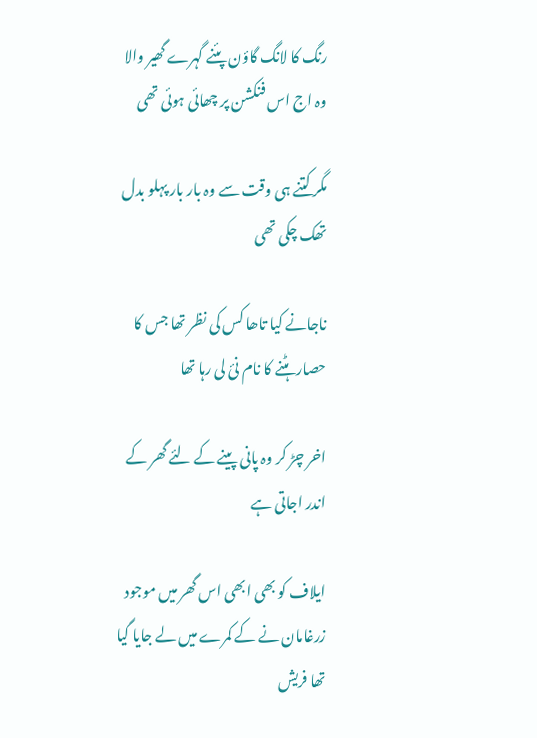رنگ کا لانگ گاؤن پئنے گہرے گھیر والا وہ اج اس فنکشن پر چھائی ہوئی تھی

مگر کتنے ہی وقت سے وہ بار بار پہلو بدل تھک چکی تھی

ناجانے کیا تاھا کس کی نظر تھا جس کا حصار ہٹنے کا نام نئ لی رہا تھا

اخر چڑ کر وہ پانی پینے کے لئے گھر کے اندر اجاتی ہے

ایلاف کو بھی ابھی اس گھر میں موجود زرغامان نے کے کمرے میں لے جایا گیا تھا فریش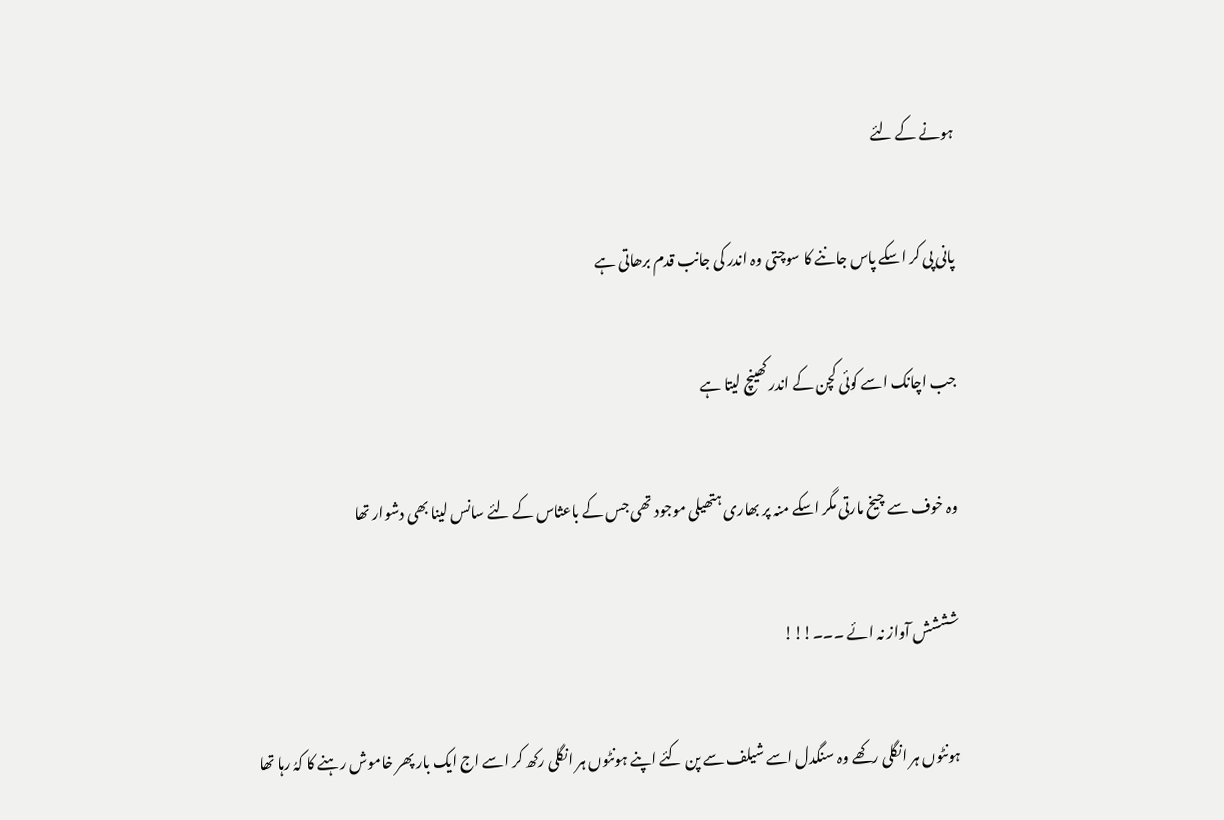ہونے کے لئے

پانی پی کر اسکے پاس جاننے کا سوچتی وہ اندر کی جانب قدم برھاتی ہے

جب اچانک اسے کوئی کچن کے اندر کھینچ لیتا ہے

وہ خوف سے چیخ مارتی مگر اسکے منہ پر بھاری ہتھیلی موجود تھی جس کے باعثاس کے لئے سانس لینا بھی دشوار تھا

شششش آواز نہ ائے ۔۔۔!!!

ہونٹوں ہر انگلی رکھے وہ سنگدل اسے شیلف سے پن کئے اپنے ہونٹوں ہر انگلی رکھ کر اسے اج ایک بار پھر خاموش رہنے کا کہُ رہا تھا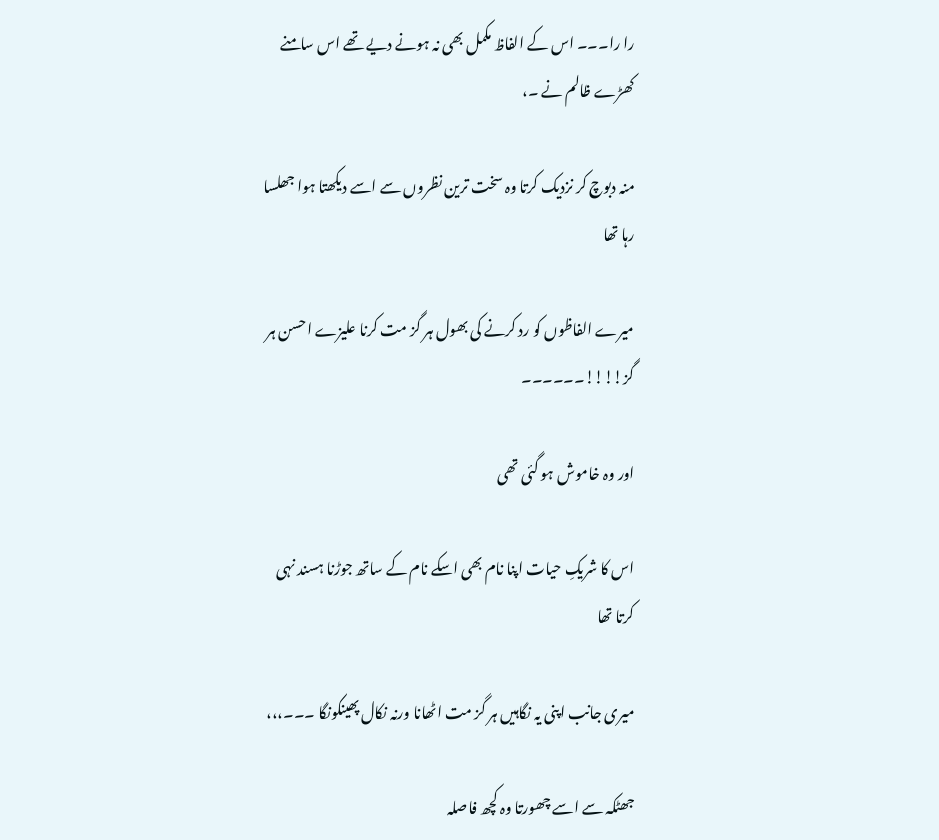را را۔۔۔ اس کے الفاظ مکمل بھی نہ ہونے دیے تھے اس سامنے کھڑے ظالم نے ۔،

منہ دبوچ کر نزدیک کرتا وہ سخت ترین نظروں سے اسے دیکھتا ہوا جھلسا رہا تھا

میرے الفاظوں کو رد کرنے کی بھول ہر گز مت کرنا علیزے احسن ہر گز!!!!۔۔۔۔۔۔

اور وہ خاموش ہو گئی تھی

اس کا شریکِ حیات اپنا نام بھی اسکے نام کے ساتھ جوڑنا ہسند نہی کرتا تھا

میری جانب اپنی یہ نگاہیں ہر گز مت اٹھانا ورنہ نکال پھینکونگا ۔۔۔،،،

جھٹکہ سے اسے چھورتا وہ کچھ فاصلہ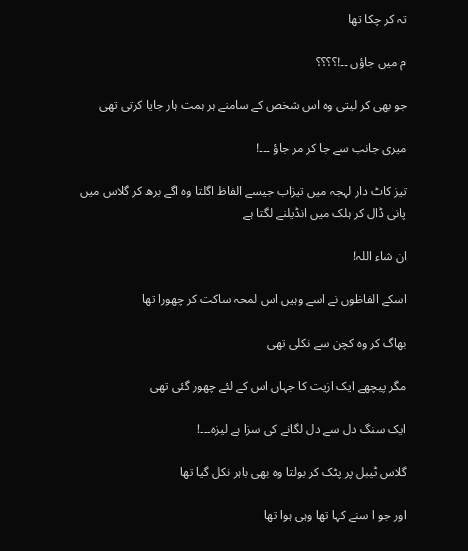تہ کر چکا تھا

م میں جاؤں ۔۔!؟؟؟؟

جو بھی کر لیتی وہ اس شخص کے سامنے ہر ہمت ہار جایا کرتی تھی

میری جانب سے جا کر مر جاؤ ۔۔۔!

تیز کاٹ دار لہجہ میں تیزاب جیسے الفاظ اگلتا وہ اگے برھ کر گلاس میں پانی ڈال کر ہلک میں انڈیلنے لگتا ہے

ان شاء اللہ!

اسکے الفاظوں نے اسے وہیں اس لمحہ ساکت کر چھورا تھا

بھاگ کر وہ کچن سے نکلی تھی

مگر پیچھے ایک ازیت کا جہاں اس کے لئے چھور گئی تھی

ایک سنگ دل سے دل لگانے کی سزا ہے لیزہ۔۔۔!

گلاس ٹیبل پر پٹک کر بولتا وہ بھی باہر نکل گیا تھا

اور جو ا سنے کہا تھا وہی ہوا تھا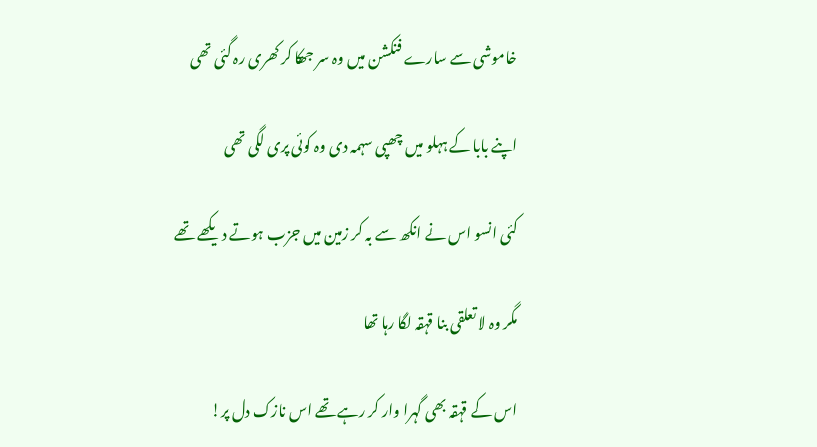خاموشی سے سارے فنکشن میں وہ سر جھکا کر کھری رہ گئی تھی

اپنے بابا کے ہہلو میں چھپی سہمہ دی وہ کوئی پری لگی تھی

کئی انسو اس نے انکھ سے بہ کر زمین میں جزب ہوتے دیکھے تھے

مگر وہ لا تعلقی بنا قہقہ لگا رہا تھا

اس کے قہقہ بھی گہرا وار کر رہے تھے اس نازک دل پر!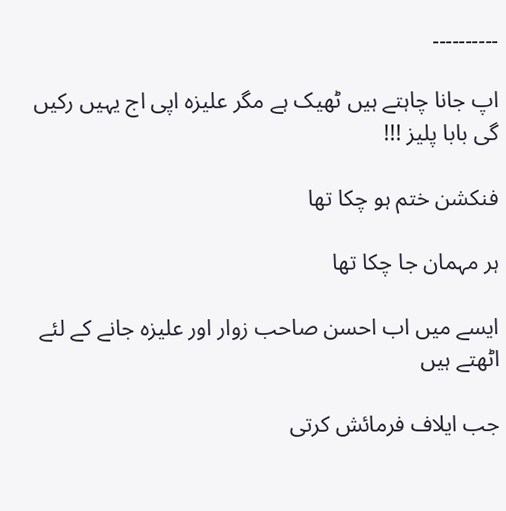۔۔۔۔۔۔۔۔۔۔

اپ جانا چاہتے ہیں ٹھیک ہے مگر علیزہ اپی اج یہیں رکیں گی بابا پلیز !!!

فنکشن ختم ہو چکا تھا

ہر مہمان جا چکا تھا

ایسے میں اب احسن صاحب زوار اور علیزہ جانے کے لئے اٹھتے ہیں

جب ایلاف فرمائش کرتی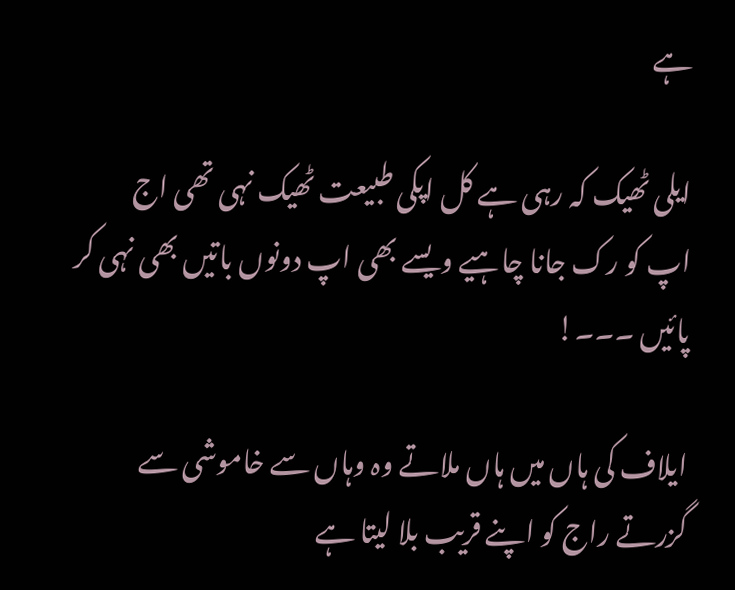ہے

ایلی ٹھیک کہ رہی ہے کل اپکی طبیعت ٹھیک نہی تھی اج اپ کو رک جانا چاہیے ویسے بھی اپ دونوں باتیں بھی نہی کر پائیں ۔۔۔!

ایلاف کی ہاں میں ہاں ملاتے وہ وہاں سے خاموشی سے گزرتے راج کو اپنے قریب بلا لیتا ہے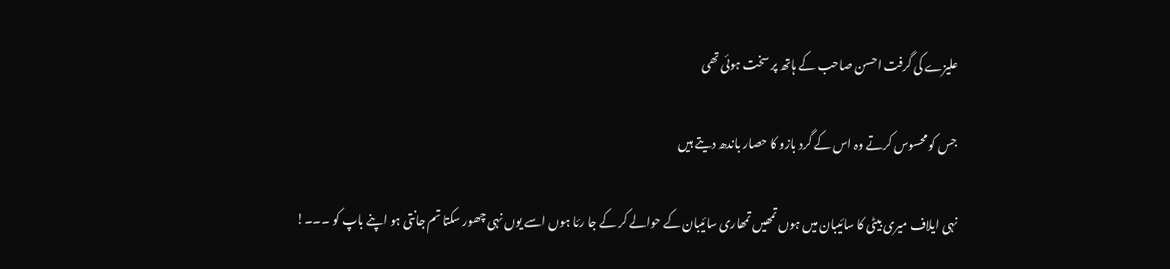علیزے کی گرفت احسن صاحب کے ہاتھ پر سخت ہوئی تھی

جس کو محسوس کرتے وہ اس کے گرد بازو کا حصار باندھ دیتے ہیں

نہی ایلاف میری بیٹی کا سائیبان میں ہوں تمھیں تمھاری سائیبان کے حوالے کر کے جا رئا ہوں اسے یوں نہی چھور سکتا تم جانتی ہو اپنے باپ کو ۔۔۔!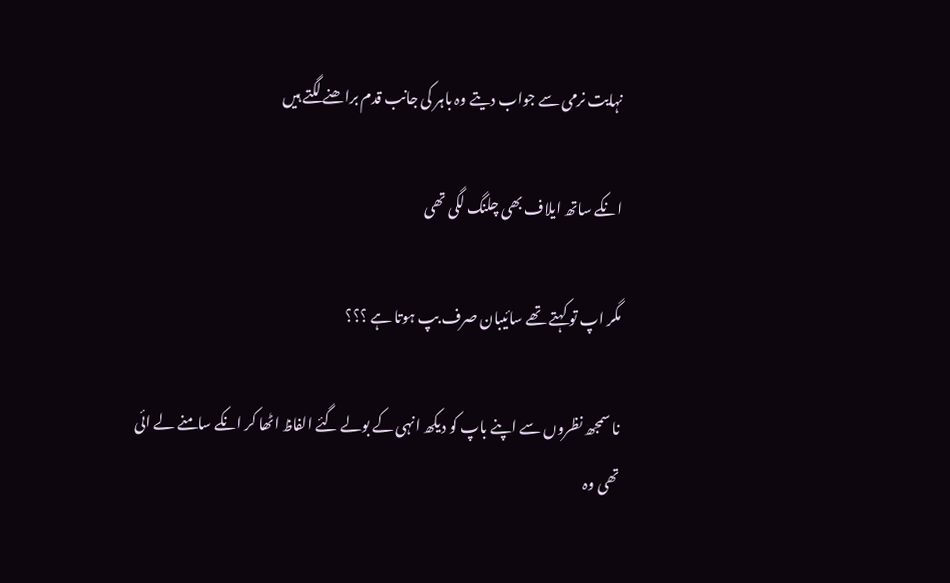نہایت نرمی سے جواب دیتے وہ باہر کی جانب قدم براھنے لگتے ہیں

انکے ساتھ ایلاف بھی چلنگ لگی تھی

مگر اپ تو کہتے تھے سائیبان صرف بپ ہوتا ہے ؟؟؟

نا سمجھ نظروں سے اپنے باپ کو دیکھ انہی کے بولے گئے الفاظ اٹھا کر انکے سامنے لے ائی تھی وہ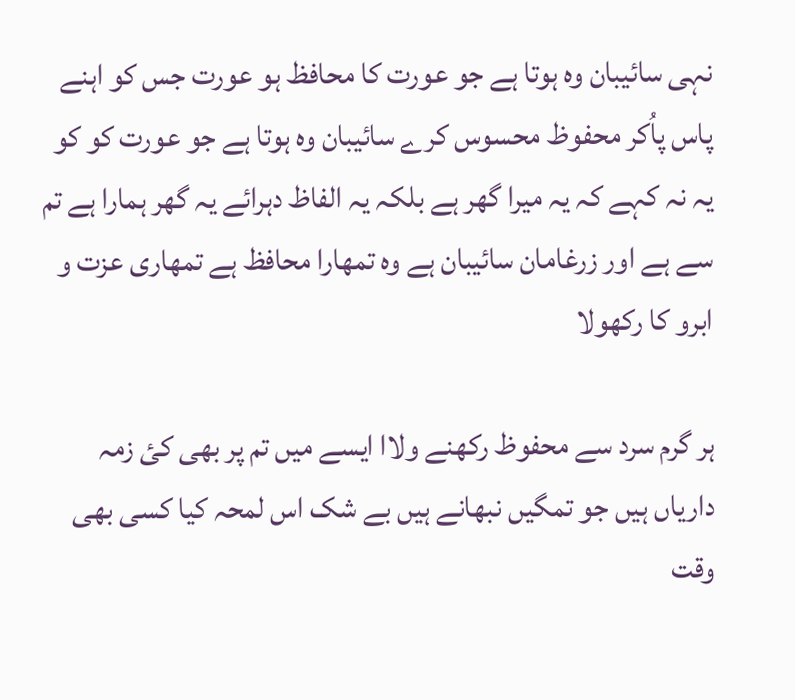نہی سائیبان وہ ہوتا ہے جو عورت کا محافظ ہو عورت جس کو اہنے پاس پاُکر محفوظ محسوس کرے سائیبان وہ ہوتا ہے جو عورت کو کو یہ نہ کہے کہ یہ میرا گھر ہے بلکہ یہ الفاظ دہرائے یہ گھر ہمارا ہے تم سے ہے اور زرغامان سائیبان ہے وہ تمھارا محافظ ہے تمھاری عزت و ابرو کا رکھولا

ہر گرم سرد سے محفوظ رکھنے ولاا ایسے میں تم پر بھی کئ زمہ داریاں ہیں جو تمگیں نبھانے ہیں بے شک اس لمحہ کیا کسی بھی وقت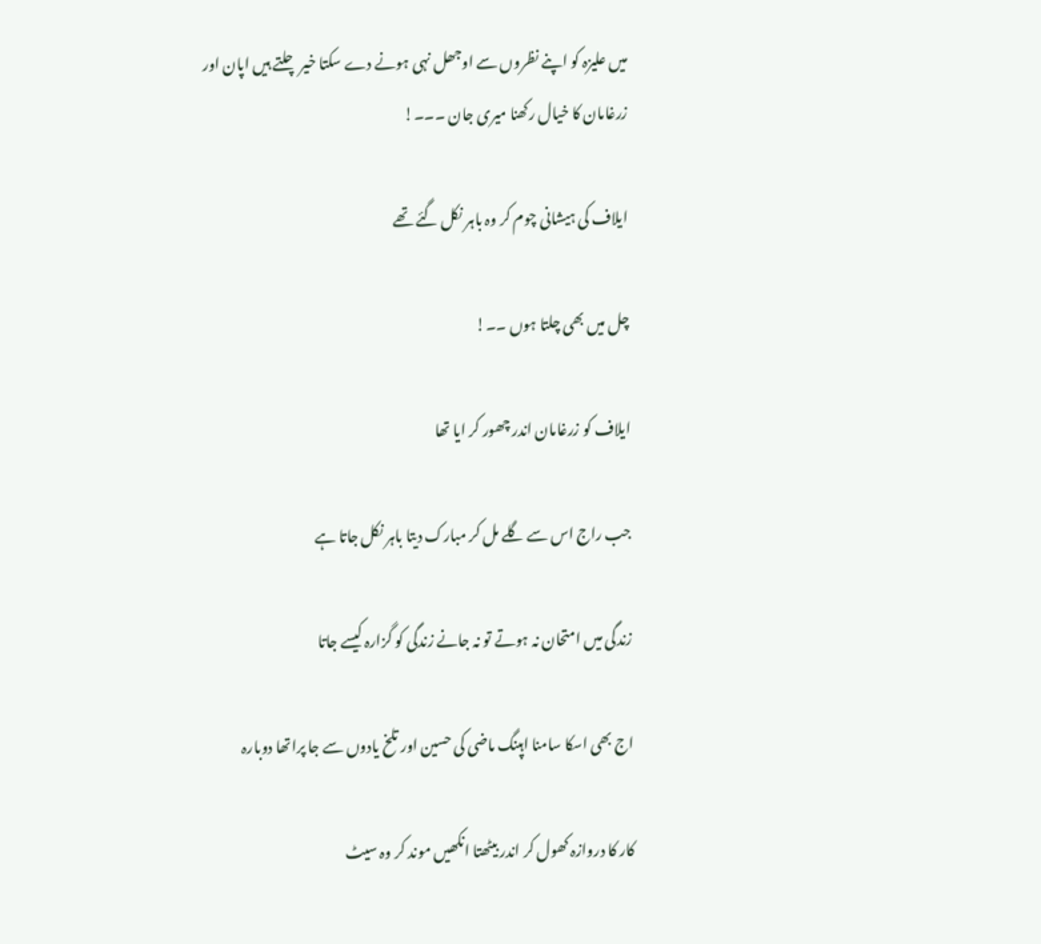میں علیزہ کو اپنے نظروں سے اوجھل نہی ہونے دے سکتا خیر چلتے ہیں اپان اور زرغامان کا خیال رکھنا میری جان ۔۔۔!

ایلاف کی ہیشانی چوم کر وہ باہر نکل گئے تھے

چل میں بھی چلتا ہوں ۔۔!

ایلاف کو زرغامان اندر چھور کر ایا تھا

جب راج اس سے گلے مل کر مبارک دیتا باہر نکل جاتا ہے

زندگی میں امتحان نہ ہوتے تو نہ جانے زندگی کو گزارہ کیسے جاتا

اج بھی اسکا سامنا اہپنگ ماضی کی حسین اور تلخ یادوں سے جا پراتھا دوبارہ

کار کا دروازہ کھول کر اندر بیٹھتا انکھیں موند کر وہ سیٹ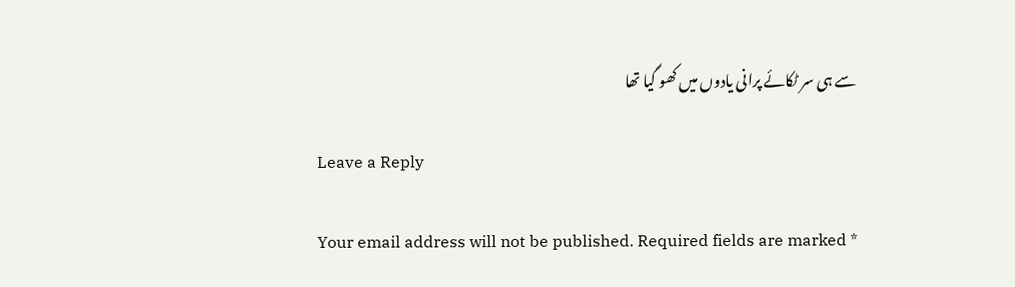سے ہی سر ٹکائے پرانی یادوں میں کھو گیا تھا

Leave a Reply

Your email address will not be published. Required fields are marked *